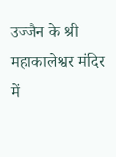उज्जैन के श्री महाकालेश्वर मंदिर में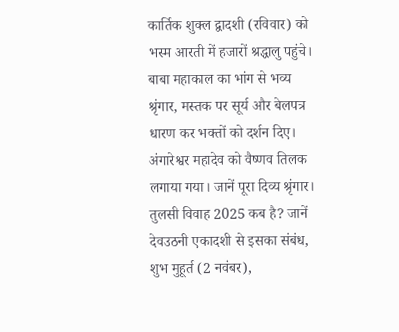कार्तिक शुक्ल द्वादशी (रविवार) को भस्म आरती में हजारों श्रद्धालु पहुंचे। बाबा महाकाल का भांग से भव्य श्रृंगार, मस्तक पर सूर्य और बेलपत्र धारण कर भक्तों को दर्शन दिए। अंगारेश्वर महादेव को वैष्णव तिलक लगाया गया। जानें पूरा दिव्य श्रृंगार।
तुलसी विवाह 2025 कब है? जानें देवउठनी एकादशी से इसका संबंध, शुभ मुहूर्त (2 नवंबर),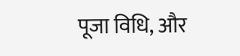पूजा विधि, और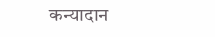कन्यादान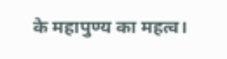के महापुण्य का महत्व।